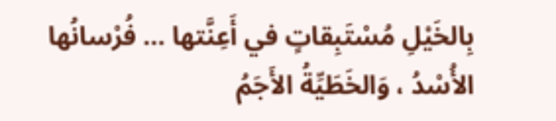بِالخَيْلِ مُسْتَبِقاتٍ في أَعِنَّتها … فُرْسانُها الأُسْدُ ، وَالخَطَيِّةُ الأَجَمُ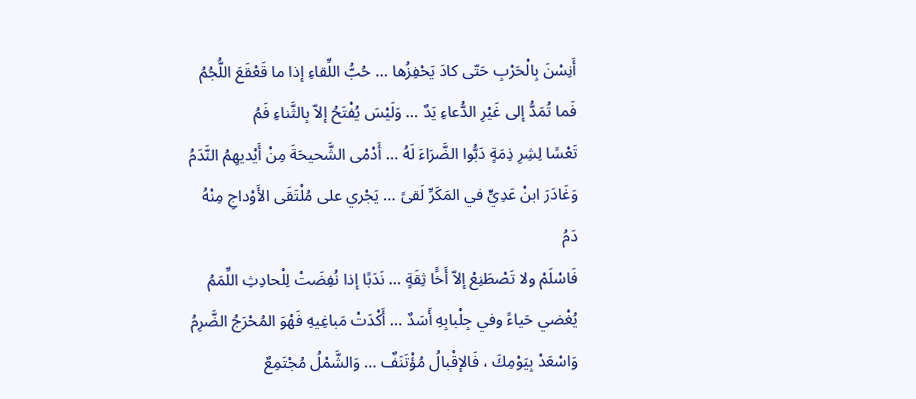أَنِسْنَ بِالْحَرْبِ حَتّى كادَ يَحْفِزُها … حُبُّ اللِّقاءِ إذا ما قَعْقَعَ اللُّجُمُ
فَما تُمَدُّ إلى غَيْرِ الدُّعاءِ يَدٌ … وَلَيْسَ يُفْتَحُ إلاّ بِالثَّناءِ فَمُ
تَعْسًا لِشِرِ ذِمَةٍ دَبُّوا الضَّرَاءَ لَهُ … أَدْمْى الشَّحيحَةَ مِنْ أَيْديهِمُ النَّدَمُ
وَغَادَرَ ابنْ عَدِيٍّ في المَكَرِّ لَقىً … يَجْري على مُلْتَقَى الأَوْداجِ مِنْهُ دَمُ
فَاسْلَمْ ولا تَصْطَنِعْ إلاّ أَخًَا ثِقَةٍ … نَدَبًا إذا نُفِضَتْ لِلْحادِثِ اللِّمَمُ
يُغْضي حَياءً وفي جِلْبابِهِ أَسَدٌ … أَكْدَتْ مَباغِيهِ فَهْوَ المُحْرَجُ الضَّرِمُ
وَاسْعَدْ بِيَوْمِكَ ، فَالإقْبالُ مُؤْتَنَفٌ … وَالشَّمْلُ مُجْتَمِعٌ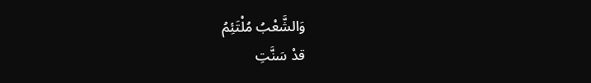وَالشَّعْبُ مُلْتَئِمُ
قدْ سَنَّتِ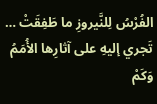الفُرْسُ لِلنَّيروزِ ما طَفِقَتْ … تَجري إليهِ على آثارِها الأُمَمُ
وَكَمْ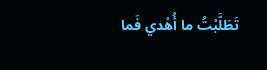تَطَلَّبْتُ ما أُهْدي فَما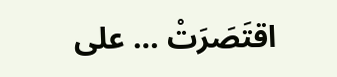اقتَصَرَتْ … على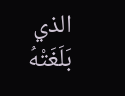الذي بَلَغَتْهُ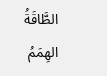الطَّاقَةُ الهِمَمُ